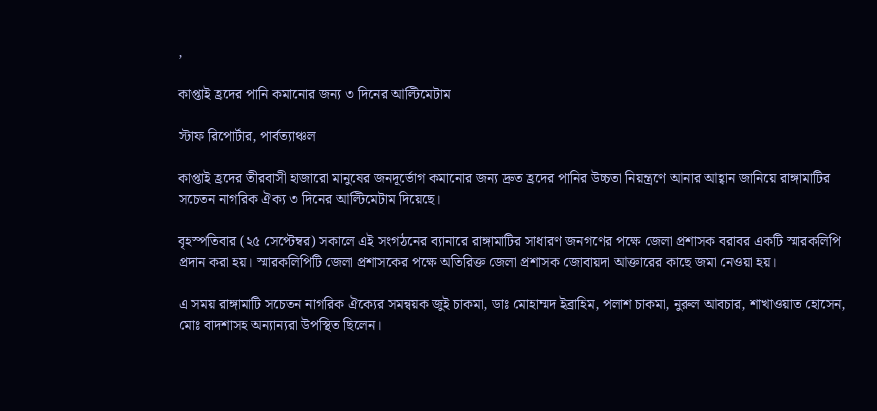,

কাপ্তাই হ্রদের পানি কমানোর জন্য ৩ দিনের আল্টিমেটাম

স্টাফ রিপোর্টার, পার্বত্যাঞ্চল

কাপ্তাই হ্রদের তীরবাসী হাজারো মানুষের জনদূর্ভোগ কমানোর জন্য দ্রুত হ্রদের পানির উচ্চতা নিয়ন্ত্রণে আনার আহ্বান জানিয়ে রাঙ্গামাটির সচেতন নাগরিক ঐক্য ৩ দিনের আল্টিমেটাম দিয়েছে।

বৃহস্পতিবার (২৫ সেপ্টেম্বর) সকালে এই সংগঠনের ব্যানারে রাঙ্গামাটির সাধারণ জনগণের পক্ষে জেলা প্রশাসক বরাবর একটি স্মারকলিপি প্রদান করা হয়। স্মারকলিপিটি জেলা প্রশাসকের পক্ষে অতিরিক্ত জেলা প্রশাসক জোবায়দা আক্তারের কাছে জমা নেওয়া হয়।

এ সময় রাঙ্গামাটি সচেতন নাগরিক ঐক্যের সমন্বয়ক জুই চাকমা, ডাঃ মোহাম্মদ ইব্রাহিম, পলাশ চাকমা, নুরুল আবচার, শাখাওয়াত হোসেন, মোঃ বাদশাসহ অন্যান্যরা উপস্থিত ছিলেন।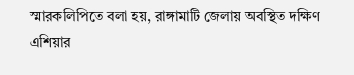স্মারকলিপিতে বলা হয়, রাঙ্গামাটি জেলায় অবস্থিত দক্ষিণ এশিয়ার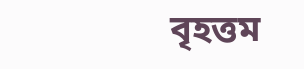বৃহত্তম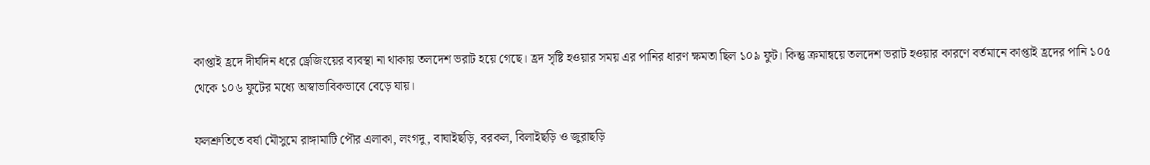কাপ্তাই হ্রদে দীর্ঘদিন ধরে ড্রেজিংয়ের ব্যবস্থা না থাকায় তলদেশ ভরাট হয়ে গেছে। হ্রদ সৃষ্টি হওয়ার সময় এর পানির ধারণ ক্ষমতা ছিল ১০৯ ফুট। কিন্তু ক্রমান্বয়ে তলদেশ ভরাট হওয়ার কারণে বর্তমানে কাপ্তাই হ্রদের পানি ১০৫ থেকে ১০৬ ফুটের মধ্যে অস্বাভাবিকভাবে বেড়ে যায়।

ফলশ্রুতিতে বর্ষা মৌসুমে রাঙ্গামাটি পৌর এলাকা, লংগদু, বাঘাইছড়ি, বরকল, বিলাইছড়ি ও জুরাছড়ি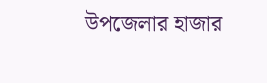উপজেলার হাজার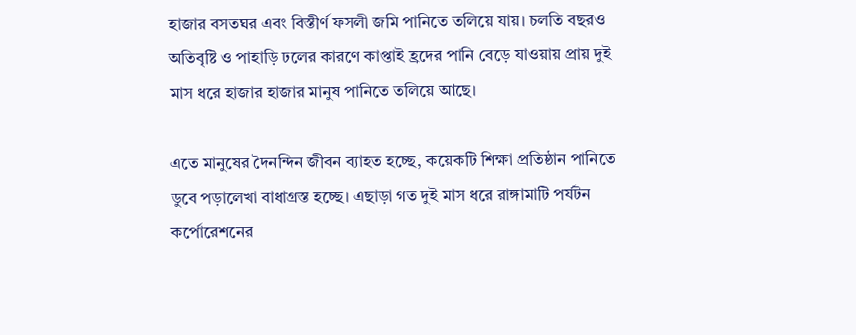হাজার বসতঘর এবং বিস্তীর্ণ ফসলী জমি পানিতে তলিয়ে যায়। চলতি বছরও অতিবৃষ্টি ও পাহাড়ি ঢলের কারণে কাপ্তাই হ্রদের পানি বেড়ে যাওয়ায় প্রায় দুই মাস ধরে হাজার হাজার মানুষ পানিতে তলিয়ে আছে।

এতে মানুষের দৈনন্দিন জীবন ব্যাহত হচ্ছে, কয়েকটি শিক্ষা প্রতিষ্ঠান পানিতে ডুবে পড়ালেখা বাধাগ্রস্ত হচ্ছে। এছাড়া গত দুই মাস ধরে রাঙ্গামাটি পর্যটন কর্পোরেশনের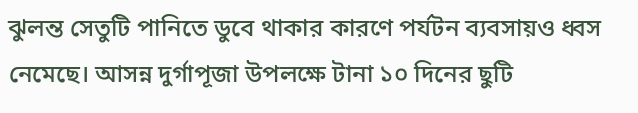ঝুলন্ত সেতুটি পানিতে ডুবে থাকার কারণে পর্যটন ব্যবসায়ও ধ্বস নেমেছে। আসন্ন দুর্গাপূজা উপলক্ষে টানা ১০ দিনের ছুটি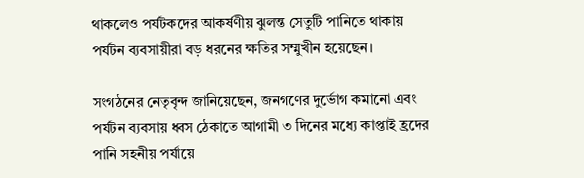থাকলেও পর্যটকদের আকর্ষণীয় ঝুলন্ত সেতুটি পানিতে থাকায় পর্যটন ব্যবসায়ীরা বড় ধরনের ক্ষতির সম্মুখীন হয়েছেন।

সংগঠনের নেতৃবৃন্দ জানিয়েছেন, জনগণের দুর্ভোগ কমানো এবং পর্যটন ব্যবসায় ধ্বস ঠেকাতে আগামী ৩ দিনের মধ্যে কাপ্তাই হ্রদের পানি সহনীয় পর্যায়ে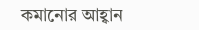কমানোর আহ্বান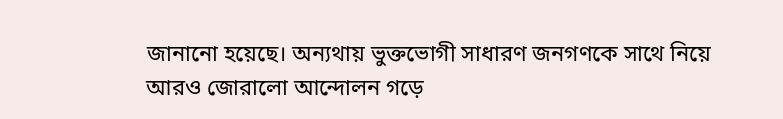জানানো হয়েছে। অন্যথায় ভুক্তভোগী সাধারণ জনগণকে সাথে নিয়ে আরও জোরালো আন্দোলন গড়ে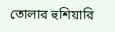তোলার হুশিয়ারি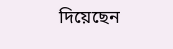দিয়েছেন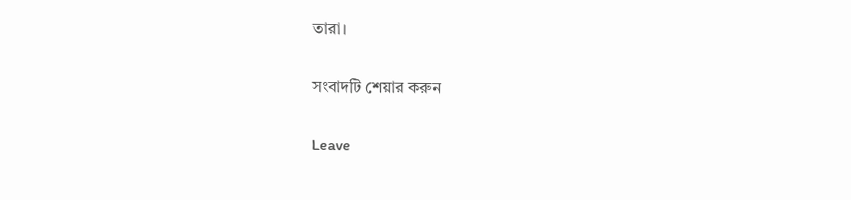তারা।

সংবাদটি শেয়ার করুন

Leave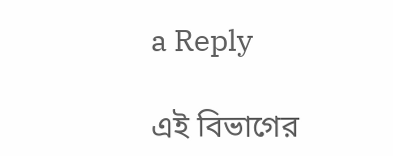a Reply

এই বিভাগের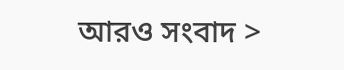আরও সংবাদ >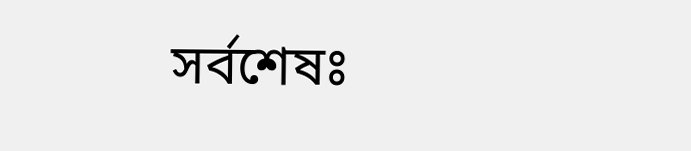সর্বশেষঃ